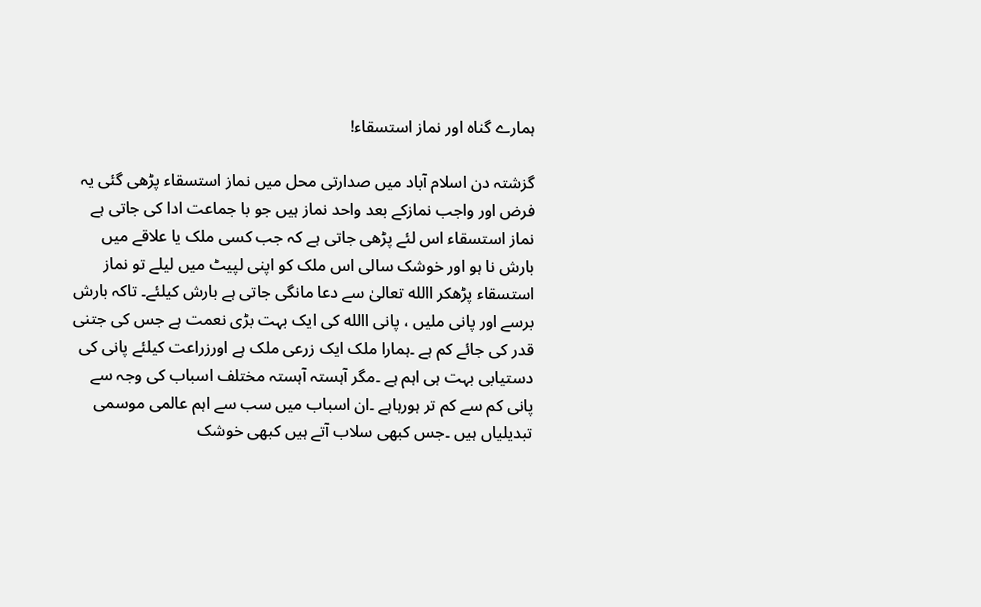ہمارے گناہ اور نماز استسقاء!

گزشتہ دن اسلام آباد میں صدارتی محل میں نماز استسقاء پڑھی گئی یہ فرض اور واجب نمازکے بعد واحد نماز ہیں جو با جماعت ادا کی جاتی ہے نماز استسقاء اس لئے پڑھی جاتی ہے کہ جب کسی ملک یا علاقے میں بارش نا ہو اور خوشک سالی اس ملک کو اپنی لپیٹ میں لیلے تو نماز استسقاء پڑھکر االله تعالیٰ سے دعا مانگی جاتی ہے بارش کیلئے۔ تاکہ بارش برسے اور پانی ملیں ، پانی االله کی ایک بہت بڑی نعمت ہے جس کی جتنی قدر کی جائے کم ہے ۔ہمارا ملک ایک زرعی ملک ہے اورزراعت کیلئے پانی کی دستیابی بہت ہی اہم ہے ۔مگر آہستہ آہستہ مختلف اسباب کی وجہ سے پانی کم سے کم تر ہورہاہے ۔ان اسباب میں سب سے اہم عالمی موسمی تبدیلیاں ہیں ۔جس کبھی سلاب آتے ہیں کبھی خوشک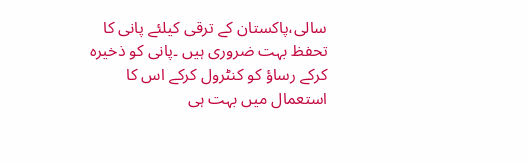سالی،پاکستان کے ترقی کیلئے پانی کا تحفظ بہت ضروری ہیں ۔پانی کو ذخیرہ کرکے رساؤ کو کنٹرول کرکے اس کا استعمال میں بہت ہی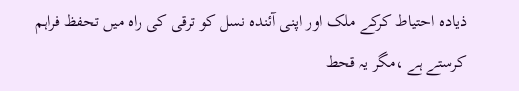ذیادہ احتیاط کرکے ملک اور اپنی آئندہ نسل کو ترقی کی راہ میں تحفظ فراہم کرستے ہے ،مگر یہ قحط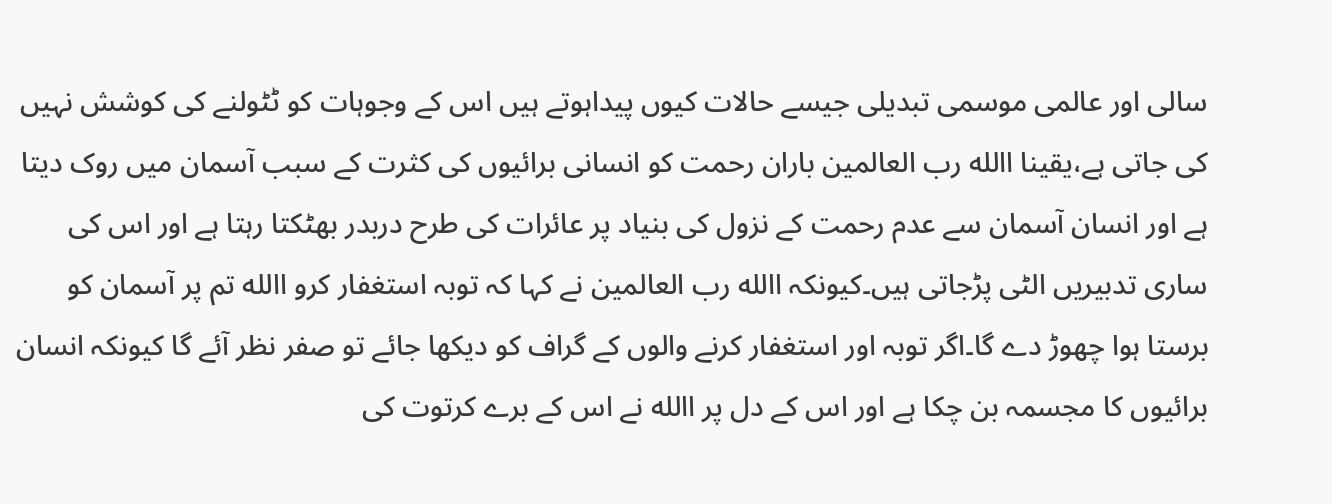سالی اور عالمی موسمی تبدیلی جیسے حالات کیوں پیداہوتے ہیں اس کے وجوہات کو ٹٹولنے کی کوشش نہیں کی جاتی ہے،یقینا االله رب العالمین باران رحمت کو انسانی برائیوں کی کثرت کے سبب آسمان میں روک دیتا ہے اور انسان آسمان سے عدم رحمت کے نزول کی بنیاد پر عائرات کی طرح دربدر بھٹکتا رہتا ہے اور اس کی ساری تدبیریں الٹی پڑجاتی ہیں۔کیونکہ االله رب العالمین نے کہا کہ توبہ استغفار کرو االله تم پر آسمان کو برستا ہوا چھوڑ دے گا۔اگر توبہ اور استغفار کرنے والوں کے گراف کو دیکھا جائے تو صفر نظر آئے گا کیونکہ انسان برائیوں کا مجسمہ بن چکا ہے اور اس کے دل پر االله نے اس کے برے کرتوت کی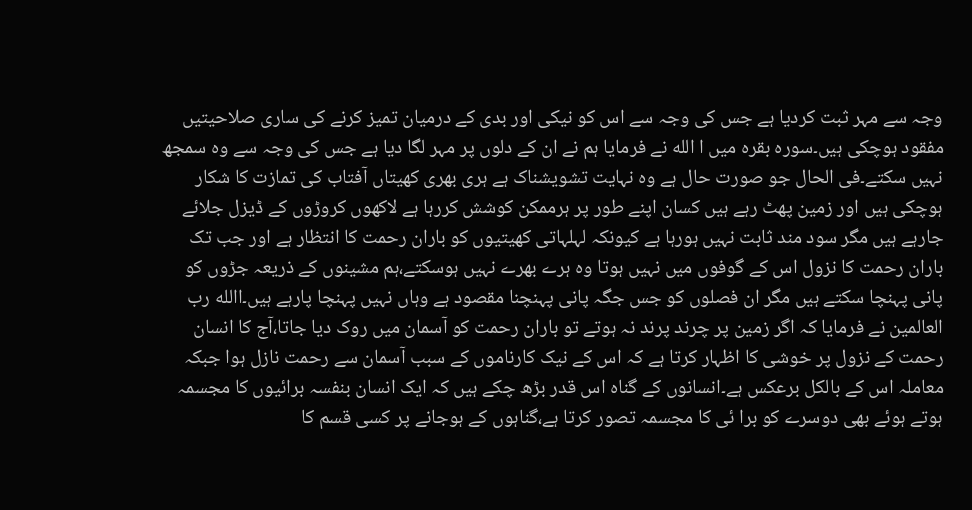وجہ سے مہر ثبت کردیا ہے جس کی وجہ سے اس کو نیکی اور بدی کے درمیان تمیز کرنے کی ساری صلاحیتیں مفقود ہوچکی ہیں۔سورہ بقرہ میں ا الله نے فرمایا ہم نے ان کے دلوں پر مہر لگا دیا ہے جس کی وجہ سے وہ سمجھ نہیں سکتے۔فی الحال جو صورت حال ہے وہ نہایت تشویشناک ہے ہری بھری کھیتاں آفتاب کی تمازت کا شکار ہوچکی ہیں اور زمین پھٹ رہے ہیں کسان اپنے طور پر ہرممکن کوشش کررہا ہے لاکھوں کروڑوں کے ڈیزل جلائے جارہے ہیں مگر سود مند ثابت نہیں ہورہا ہے کیونکہ لہلہاتی کھیتیوں کو باران رحمت کا انتظار ہے اور جب تک باران رحمت کا نزول اس کے گوفوں میں نہیں ہوتا وہ ہرے بھرے نہیں ہوسکتے،ہم مشینوں کے ذریعہ جڑوں کو پانی پہنچا سکتے ہیں مگر ان فصلوں کو جس جگہ پانی پہنچنا مقصود ہے وہاں نہیں پہنچا پارہے ہیں۔االله رب العالمین نے فرمایا کہ اگر زمین پر چرند پرند نہ ہوتے تو باران رحمت کو آسمان میں روک دیا جاتا،آج کا انسان رحمت کے نزول پر خوشی کا اظہار کرتا ہے کہ اس کے نیک کارناموں کے سبب آسمان سے رحمت نازل ہوا جبکہ معاملہ اس کے بالکل برعکس ہے۔انسانوں کے گناہ اس قدر بڑھ چکے ہیں کہ ایک انسان بنفسہ برائیوں کا مجسمہ ہوتے ہوئے بھی دوسرے کو برا ئی کا مجسمہ تصور کرتا ہے،گناہوں کے ہوجانے پر کسی قسم کا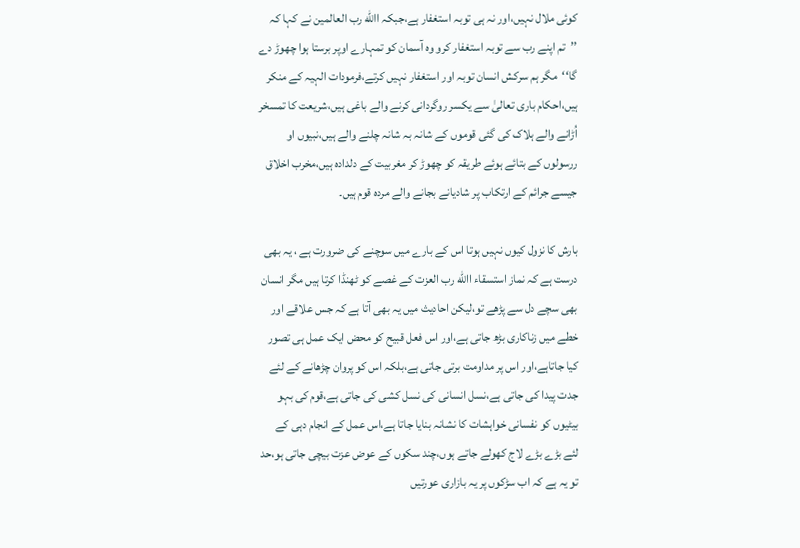کوئی ملال نہیں،اور نہ ہی توبہ استغفار ہے،جبکہ االله رب العالمین نے کہا کہ ’’تم اپنے رب سے توبہ استغفار کرو وہ آسمان کو تمہارے اوپر برستا ہوا چھوڑ دے گا‘‘مگر ہم سرکش انسان توبہ اور استغفار نہیں کرتے،فرمودات الہیہ کے منکر ہیں،احکام باری تعالیٰ سے یکسر روگردانی کرنے والے باغی ہیں،شریعت کا تمسخر اُڑانے والے ہلاک کی گئی قوموں کے شانہ بہ شانہ چلنے والے ہیں،نبیوں او ررسولوں کے بتائے ہوئے طریقہ کو چھوڑ کر مغربیت کے دلدادہ ہیں،مخرب اخلاق جیسے جرائم کے ارتکاب پر شادیانے بجانے والے مردہ قوم ہیں۔

بارش کا نزول کیوں نہیں ہوتا اس کے بارے میں سوچنے کی ضرورت ہے ، یہ بھی درست ہے کہ نماز استسقاء االله رب العزت کے غصے کو ٹھنڈا کرتا ہیں مگر انسان بھی سچے دل سے پڑھے تو،لیکن احادیث میں یہ بھی آتا ہے کہ جس علاقے اور خطے میں زناکاری بڑھ جاتی ہے،اور اس فعل قبیح کو محض ایک عمل ہی تصور کیا جاتاہے،اور اس پر مداومت برتی جاتی ہے،بلکہ اس کو پروان چڑھانے کے لئے جدت پیدا کی جاتی ہے،نسل انسانی کی نسل کشی کی جاتی ہے،قوم کی بہو بیٹیوں کو نفسانی خواہشات کا نشانہ بنایا جاتا ہے،اس عمل کے انجام دہی کے لئے بڑے بڑے لاج کھولے جاتے ہوں،چند سکوں کے عوض عزت بیچی جاتی ہو،حد تو یہ ہے کہ اب سڑکوں پر یہ بازاری عورتیں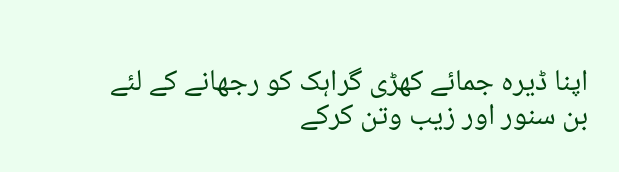اپنا ڈیرہ جمائے کھڑی گراہک کو رجھانے کے لئے بن سنور اور زیب وتن کرکے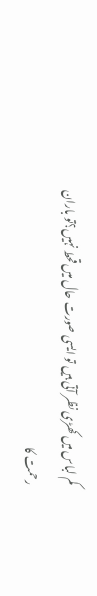کم لباس میں کھڑی نظر آتی ہیں تو ایسی صورت حال میں قحط نہیں؟تو باران رحمت کا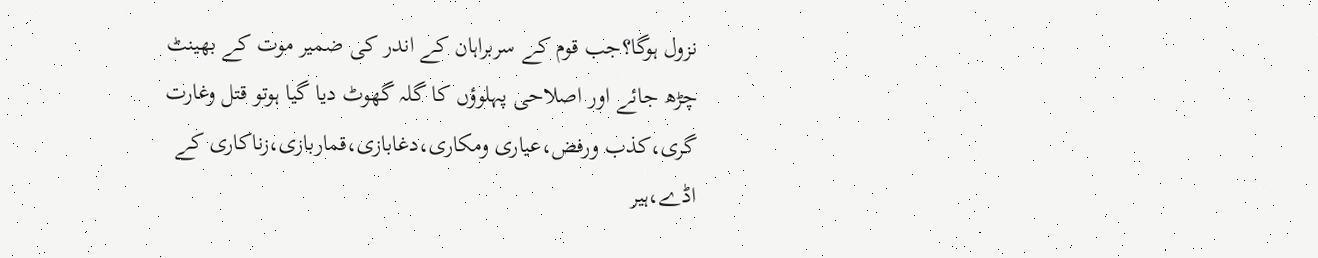نزول ہوگا؟جب قوم کے سربراہان کے اندر کی ضمیر موت کے بھینٹ چڑھ جائے اور اصلاحی پہلوؤں کا گلہ گھوٹ دیا گیا ہوتو قتل وغارت گری،کذب ورفض،عیاری ومکاری،دغابازی،قماربازی،زناکاری کے اڈے،ہیر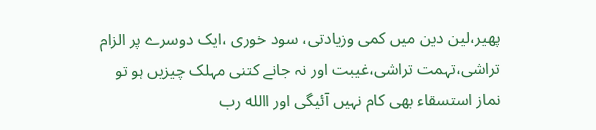پھیر،لین دین میں کمی وزیادتی، سود خوری ،ایک دوسرے پر الزام تراشی،تہمت تراشی،غیبت اور نہ جانے کتنی مہلک چیزیں ہو تو نماز استسقاء بھی کام نہیں آئیگی اور االله رب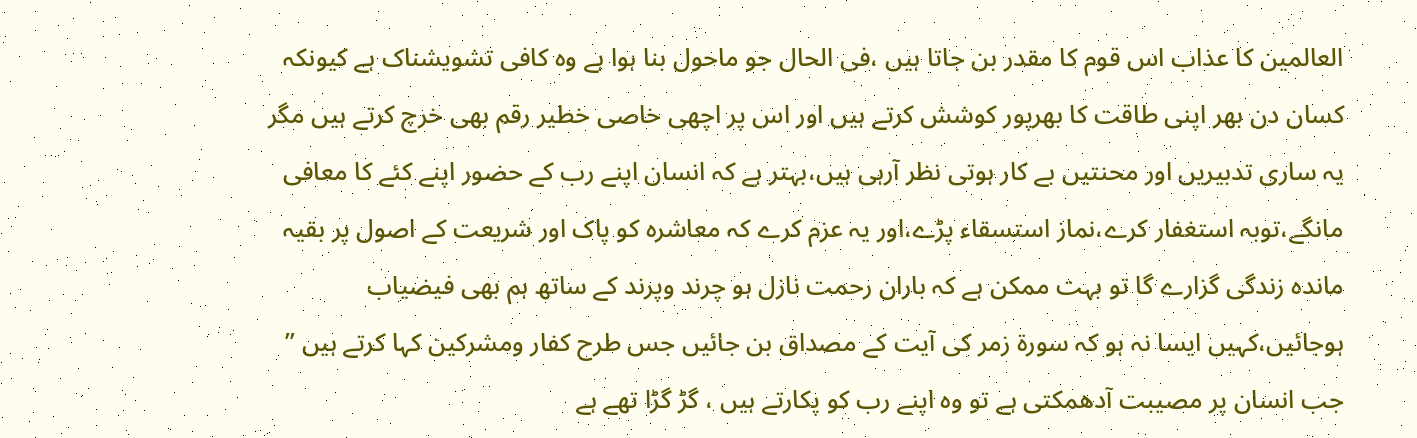العالمین کا عذاب اس قوم کا مقدر بن جاتا ہیں ،فی الحال جو ماحول بنا ہوا ہے وہ کافی تشویشناک ہے کیونکہ کسان دن بھر اپنی طاقت کا بھرپور کوشش کرتے ہیں اور اس پر اچھی خاصی خطیر رقم بھی خرچ کرتے ہیں مگر یہ ساری تدبیریں اور محنتیں بے کار ہوتی نظر آرہی ہیں،بہتر ہے کہ انسان اپنے رب کے حضور اپنے کئے کا معافی مانگے،توبہ استغفار کرے،نماز استسقاء پڑے،اور یہ عزم کرے کہ معاشرہ کو پاک اور شریعت کے اصول پر بقیہ ماندہ زندگی گزارے گا تو بہت ممکن ہے کہ باران رحمت نازل ہو چرند وپرند کے ساتھ ہم بھی فیضیاب ہوجائیں،کہیں ایسا نہ ہو کہ سورۃ زمر کی آیت کے مصداق بن جائیں جس طرح کفار ومشرکین کہا کرتے ہیں ’’ جب انسان پر مصیبت آدھمکتی ہے تو وہ اپنے رب کو پکارتے ہیں ، گڑ گڑا تھے ہے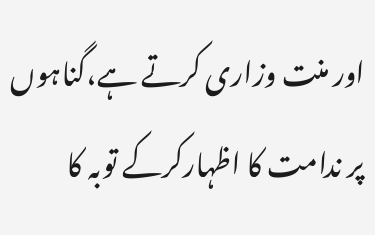اور منت وزاری کرتے ہے،گناہوں پر ندامت کا اظہارکرکے توبہ کا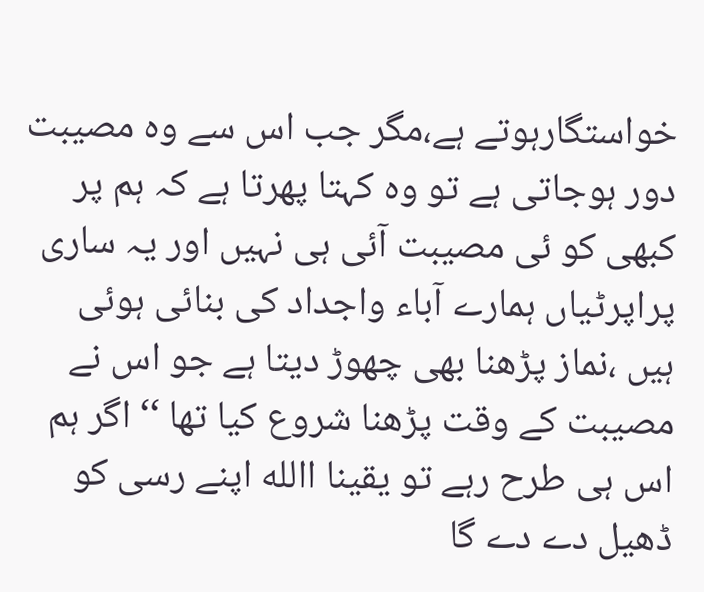خواستگارہوتے ہے،مگر جب اس سے وہ مصیبت دور ہوجاتی ہے تو وہ کہتا پھرتا ہے کہ ہم پر کبھی کو ئی مصیبت آئی ہی نہیں اور یہ ساری پراپرٹیاں ہمارے آباء واجداد کی بنائی ہوئی ہیں ،نماز پڑھنا بھی چھوڑ دیتا ہے جو اس نے مصیبت کے وقت پڑھنا شروع کیا تھا ‘‘ اگر ہم اس ہی طرح رہے تو یقینا االله اپنے رسی کو ڈھیل دے دے گا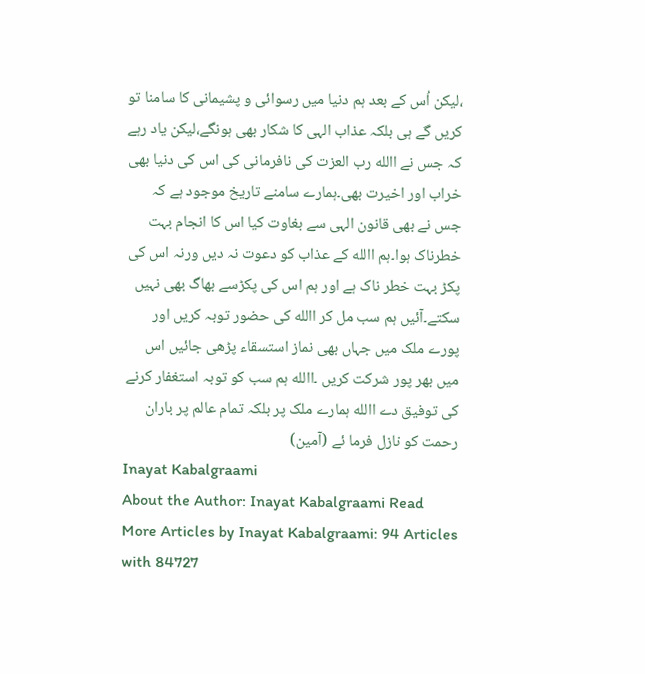،لیکن اُس کے بعد ہم دنیا میں رسوائی و پشیمانی کا سامنا تو کریں گے ہی بلکہ عذاب الہی کا شکار بھی ہونگے،لیکن یاد رہے کہ جس نے االله رب العزت کی نافرمانی کی اس کی دنیا بھی خراب اور اخیرت بھی۔ہمارے سامنے تاریخ موجود ہے کہ جس نے بھی قانون الہی سے بغاوت کیا اس کا انجام بہت خطرناک ہوا۔ہم االله کے عذاب کو دعوت نہ دیں ورنہ اس کی پکڑ بہت خطر ناک ہے اور ہم اس کی پکڑسے بھاگ بھی نہیں سکتے۔آئیں ہم سب مل کر االله کی حضور توبہ کریں اور پورے ملک میں جہاں بھی نماز استسقاء پڑھی جائیں اس میں بھر پور شرکت کریں ۔االله ہم سب کو توبہ استغفار کرنے کی توفیق دے االله ہمارے ملک پر بلکہ تمام عالم پر باران رحمت کو نازل فرما ئے (آمین)
Inayat Kabalgraami
About the Author: Inayat Kabalgraami Read More Articles by Inayat Kabalgraami: 94 Articles with 84727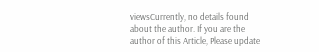viewsCurrently, no details found about the author. If you are the author of this Article, Please update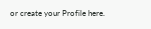or create your Profile here.